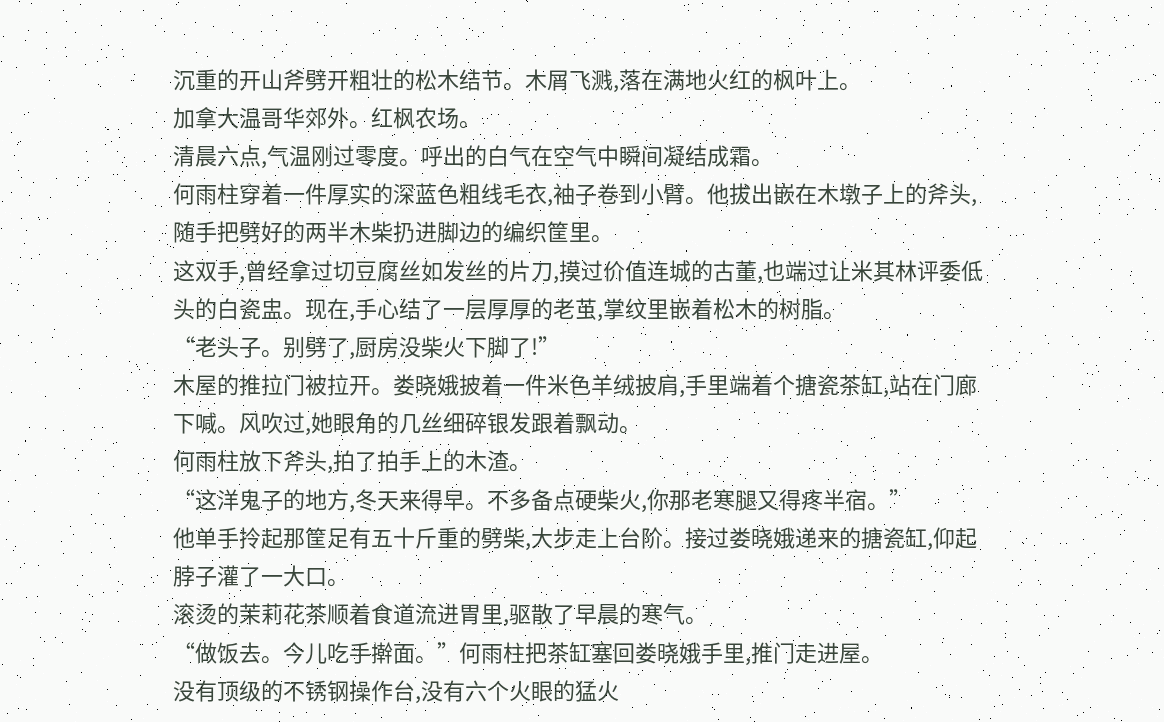沉重的开山斧劈开粗壮的松木结节。木屑飞溅,落在满地火红的枫叶上。
加拿大温哥华郊外。红枫农场。
清晨六点,气温刚过零度。呼出的白气在空气中瞬间凝结成霜。
何雨柱穿着一件厚实的深蓝色粗线毛衣,袖子卷到小臂。他拔出嵌在木墩子上的斧头,随手把劈好的两半木柴扔进脚边的编织筐里。
这双手,曾经拿过切豆腐丝如发丝的片刀,摸过价值连城的古董,也端过让米其林评委低头的白瓷盅。现在,手心结了一层厚厚的老茧,掌纹里嵌着松木的树脂。
“老头子。别劈了,厨房没柴火下脚了!”
木屋的推拉门被拉开。娄晓娥披着一件米色羊绒披肩,手里端着个搪瓷茶缸,站在门廊下喊。风吹过,她眼角的几丝细碎银发跟着飘动。
何雨柱放下斧头,拍了拍手上的木渣。
“这洋鬼子的地方,冬天来得早。不多备点硬柴火,你那老寒腿又得疼半宿。”
他单手拎起那筐足有五十斤重的劈柴,大步走上台阶。接过娄晓娥递来的搪瓷缸,仰起脖子灌了一大口。
滚烫的茉莉花茶顺着食道流进胃里,驱散了早晨的寒气。
“做饭去。今儿吃手擀面。”何雨柱把茶缸塞回娄晓娥手里,推门走进屋。
没有顶级的不锈钢操作台,没有六个火眼的猛火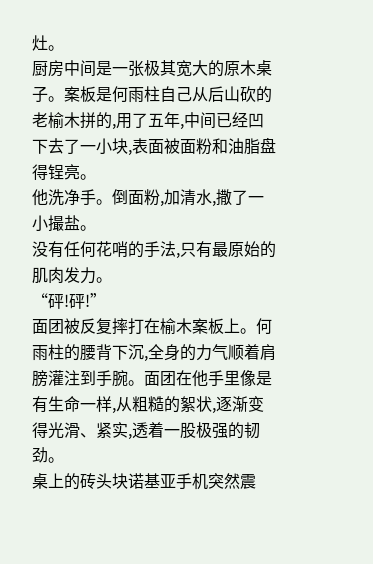灶。
厨房中间是一张极其宽大的原木桌子。案板是何雨柱自己从后山砍的老榆木拼的,用了五年,中间已经凹下去了一小块,表面被面粉和油脂盘得锃亮。
他洗净手。倒面粉,加清水,撒了一小撮盐。
没有任何花哨的手法,只有最原始的肌肉发力。
“砰!砰!”
面团被反复摔打在榆木案板上。何雨柱的腰背下沉,全身的力气顺着肩膀灌注到手腕。面团在他手里像是有生命一样,从粗糙的絮状,逐渐变得光滑、紧实,透着一股极强的韧劲。
桌上的砖头块诺基亚手机突然震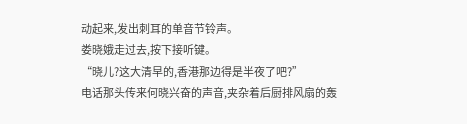动起来,发出刺耳的单音节铃声。
娄晓娥走过去,按下接听键。
“晓儿?这大清早的,香港那边得是半夜了吧?”
电话那头传来何晓兴奋的声音,夹杂着后厨排风扇的轰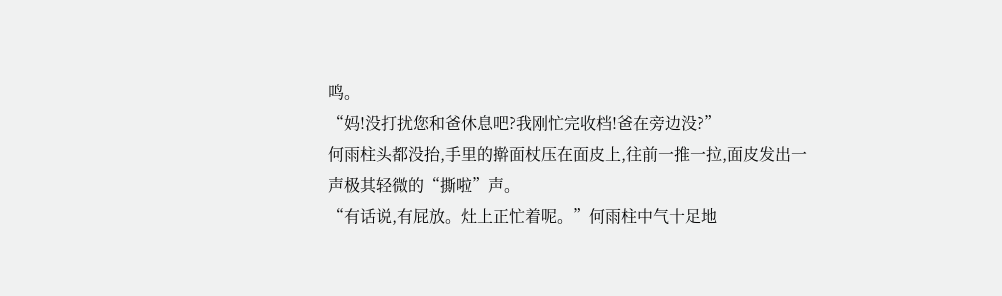鸣。
“妈!没打扰您和爸休息吧?我刚忙完收档!爸在旁边没?”
何雨柱头都没抬,手里的擀面杖压在面皮上,往前一推一拉,面皮发出一声极其轻微的“撕啦”声。
“有话说,有屁放。灶上正忙着呢。”何雨柱中气十足地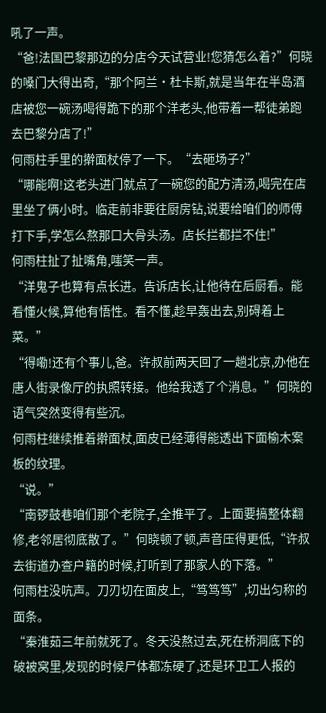吼了一声。
“爸!法国巴黎那边的分店今天试营业!您猜怎么着?”何晓的嗓门大得出奇,“那个阿兰·杜卡斯,就是当年在半岛酒店被您一碗汤喝得跪下的那个洋老头,他带着一帮徒弟跑去巴黎分店了!”
何雨柱手里的擀面杖停了一下。“去砸场子?”
“哪能啊!这老头进门就点了一碗您的配方清汤,喝完在店里坐了俩小时。临走前非要往厨房钻,说要给咱们的师傅打下手,学怎么熬那口大骨头汤。店长拦都拦不住!”
何雨柱扯了扯嘴角,嗤笑一声。
“洋鬼子也算有点长进。告诉店长,让他待在后厨看。能看懂火候,算他有悟性。看不懂,趁早轰出去,别碍着上菜。”
“得嘞!还有个事儿,爸。许叔前两天回了一趟北京,办他在唐人街录像厅的执照转接。他给我透了个消息。”何晓的语气突然变得有些沉。
何雨柱继续推着擀面杖,面皮已经薄得能透出下面榆木案板的纹理。
“说。”
“南锣鼓巷咱们那个老院子,全推平了。上面要搞整体翻修,老邻居彻底散了。”何晓顿了顿,声音压得更低,“许叔去街道办查户籍的时候,打听到了那家人的下落。”
何雨柱没吭声。刀刃切在面皮上,“笃笃笃”,切出匀称的面条。
“秦淮茹三年前就死了。冬天没熬过去,死在桥洞底下的破被窝里,发现的时候尸体都冻硬了,还是环卫工人报的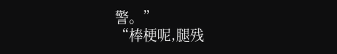警。”
“棒梗呢,腿残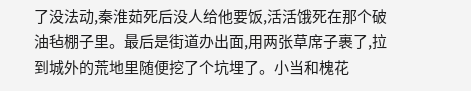了没法动,秦淮茹死后没人给他要饭,活活饿死在那个破油毡棚子里。最后是街道办出面,用两张草席子裹了,拉到城外的荒地里随便挖了个坑埋了。小当和槐花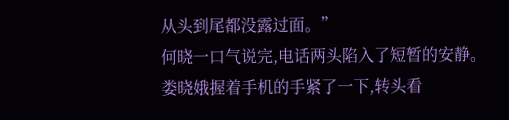从头到尾都没露过面。”
何晓一口气说完,电话两头陷入了短暂的安静。
娄晓娥握着手机的手紧了一下,转头看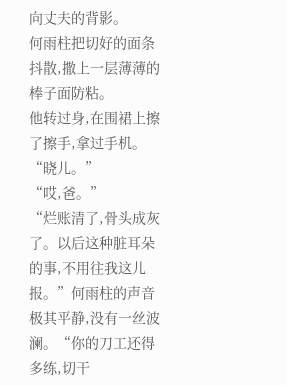向丈夫的背影。
何雨柱把切好的面条抖散,撒上一层薄薄的棒子面防粘。
他转过身,在围裙上擦了擦手,拿过手机。
“晓儿。”
“哎,爸。”
“烂账清了,骨头成灰了。以后这种脏耳朵的事,不用往我这儿报。”何雨柱的声音极其平静,没有一丝波澜。“你的刀工还得多练,切干